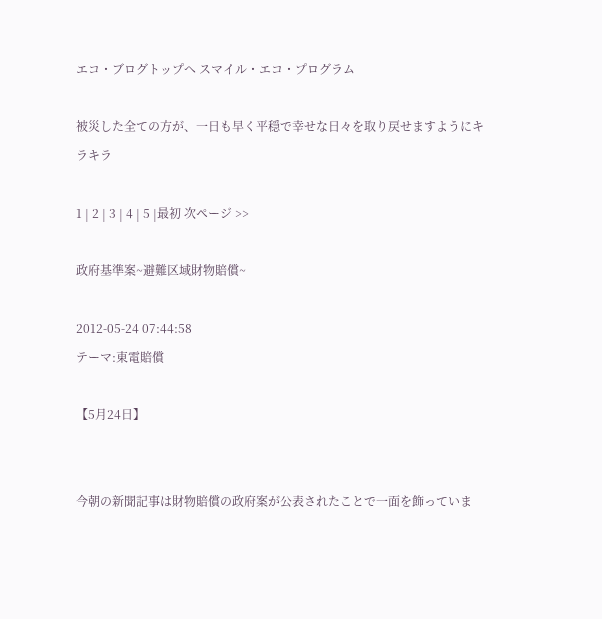エコ・ブログトップへ スマイル・エコ・プログラム

被災した全ての方が、一日も早く平穏で幸せな日々を取り戻せますようにキラキラ

1 | 2 | 3 | 4 | 5 |最初 次ページ >>

政府基準案~避難区域財物賠償~

2012-05-24 07:44:58
テーマ:東電賠償

【5月24日】


今朝の新聞記事は財物賠償の政府案が公表されたことで一面を飾っていま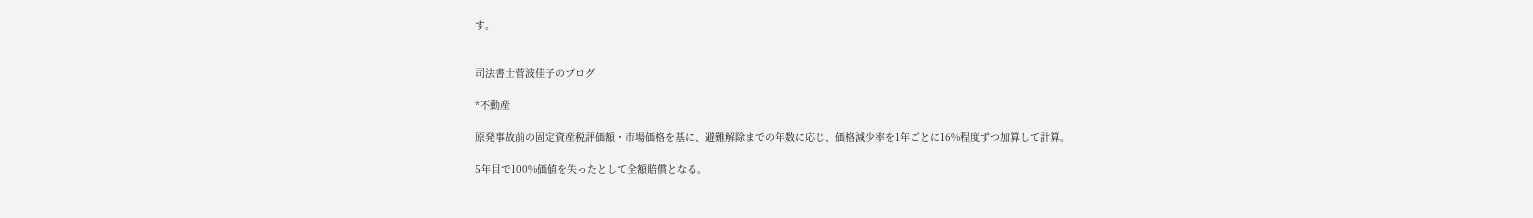す。


司法書士菅波佳子のブログ

*不動産

原発事故前の固定資産税評価額・市場価格を基に、避難解除までの年数に応じ、価格減少率を1年ごとに16%程度ずつ加算して計算。

5年目で100%価値を失ったとして全額賠償となる。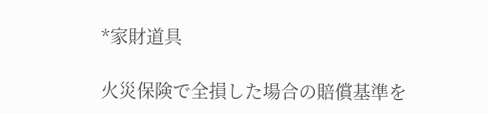*家財道具

火災保険で全損した場合の賠償基準を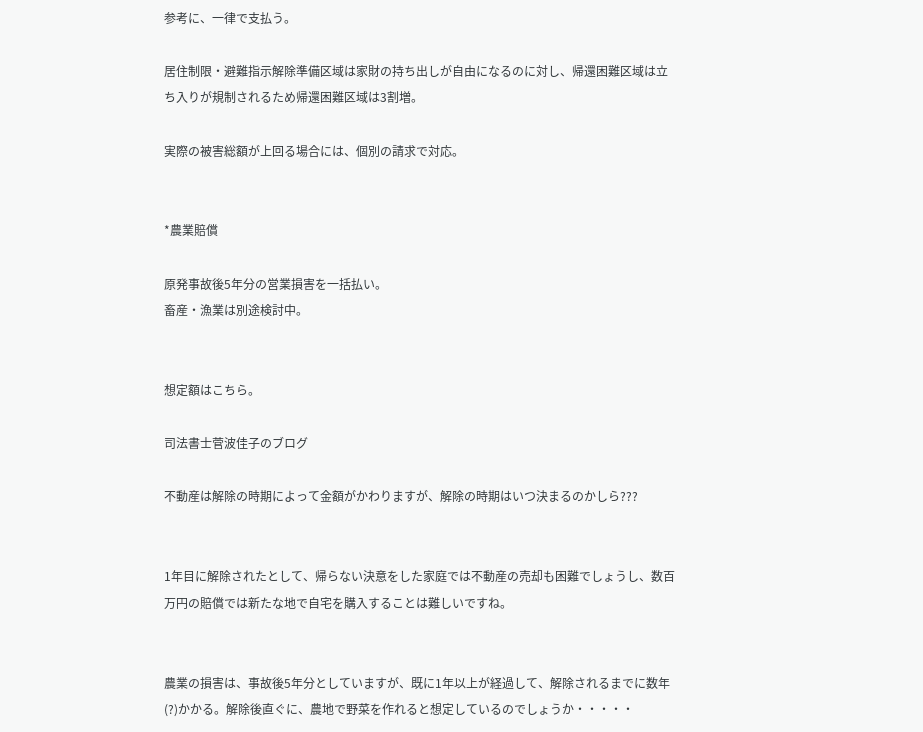参考に、一律で支払う。

居住制限・避難指示解除準備区域は家財の持ち出しが自由になるのに対し、帰還困難区域は立ち入りが規制されるため帰還困難区域は3割増。

実際の被害総額が上回る場合には、個別の請求で対応。


*農業賠償

原発事故後5年分の営業損害を一括払い。
畜産・漁業は別途検討中。


想定額はこちら。

司法書士菅波佳子のブログ

不動産は解除の時期によって金額がかわりますが、解除の時期はいつ決まるのかしら???


1年目に解除されたとして、帰らない決意をした家庭では不動産の売却も困難でしょうし、数百万円の賠償では新たな地で自宅を購入することは難しいですね。


農業の損害は、事故後5年分としていますが、既に1年以上が経過して、解除されるまでに数年(?)かかる。解除後直ぐに、農地で野菜を作れると想定しているのでしょうか・・・・・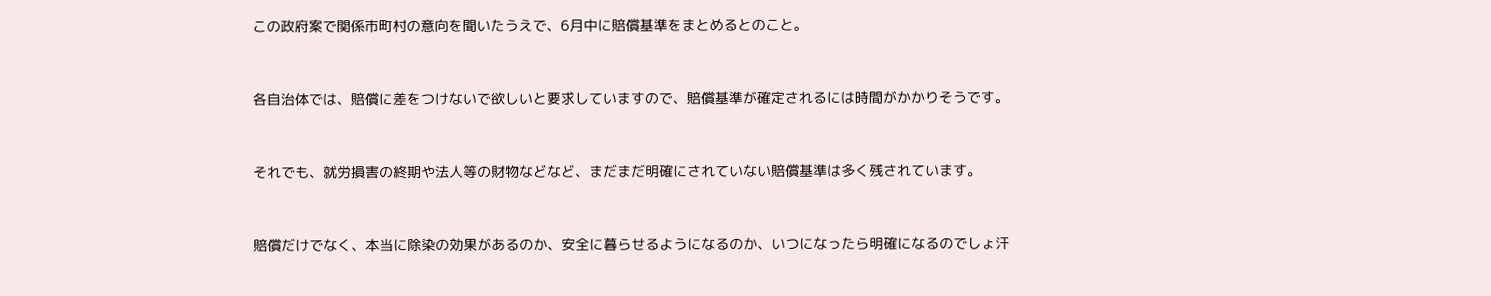この政府案で関係市町村の意向を聞いたうえで、6月中に賠償基準をまとめるとのこと。


各自治体では、賠償に差をつけないで欲しいと要求していますので、賠償基準が確定されるには時間がかかりそうです。


それでも、就労損害の終期や法人等の財物などなど、まだまだ明確にされていない賠償基準は多く残されています。


賠償だけでなく、本当に除染の効果があるのか、安全に暮らせるようになるのか、いつになったら明確になるのでしょ汗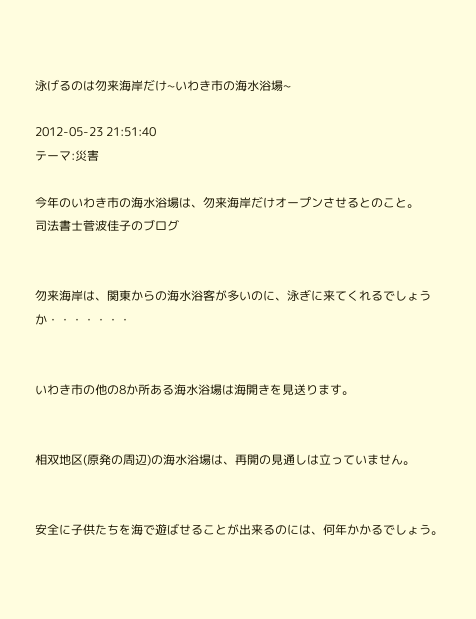泳げるのは勿来海岸だけ~いわき市の海水浴場~

2012-05-23 21:51:40
テーマ:災害

今年のいわき市の海水浴場は、勿来海岸だけオープンさせるとのこと。
司法書士菅波佳子のブログ


勿来海岸は、関東からの海水浴客が多いのに、泳ぎに来てくれるでしょうか・・・・・・・


いわき市の他の8か所ある海水浴場は海開きを見送ります。


相双地区(原発の周辺)の海水浴場は、再開の見通しは立っていません。


安全に子供たちを海で遊ばせることが出来るのには、何年かかるでしょう。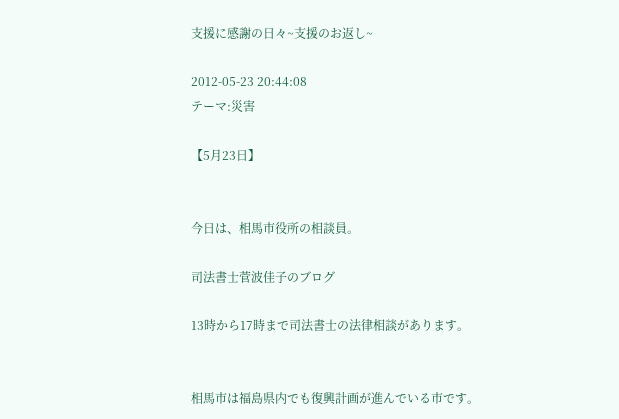支援に感謝の日々~支援のお返し~

2012-05-23 20:44:08
テーマ:災害

【5月23日】


今日は、相馬市役所の相談員。

司法書士菅波佳子のブログ

13時から17時まで司法書士の法律相談があります。


相馬市は福島県内でも復興計画が進んでいる市です。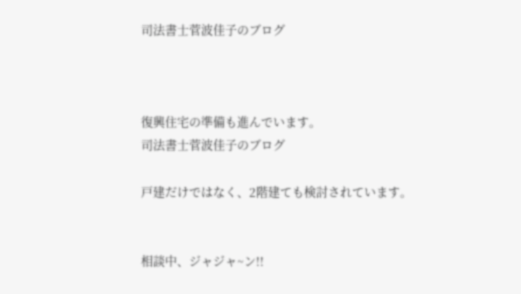司法書士菅波佳子のブログ



復興住宅の準備も進んでいます。
司法書士菅波佳子のブログ

戸建だけではなく、2階建ても検討されています。


相談中、ジャジャ~ン!!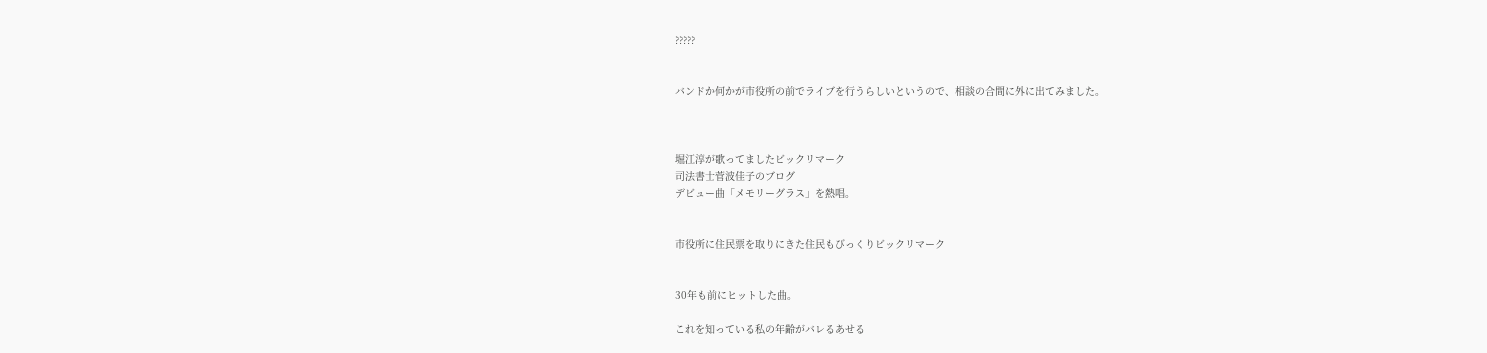?????


バンドか何かが市役所の前でライブを行うらしいというので、相談の合間に外に出てみました。



堀江淳が歌ってましたビックリマーク
司法書士菅波佳子のブログ
デビュー曲「メモリーグラス」を熱唱。


市役所に住民票を取りにきた住民もびっくりビックリマーク


30年も前にヒットした曲。

これを知っている私の年齢がバレるあせる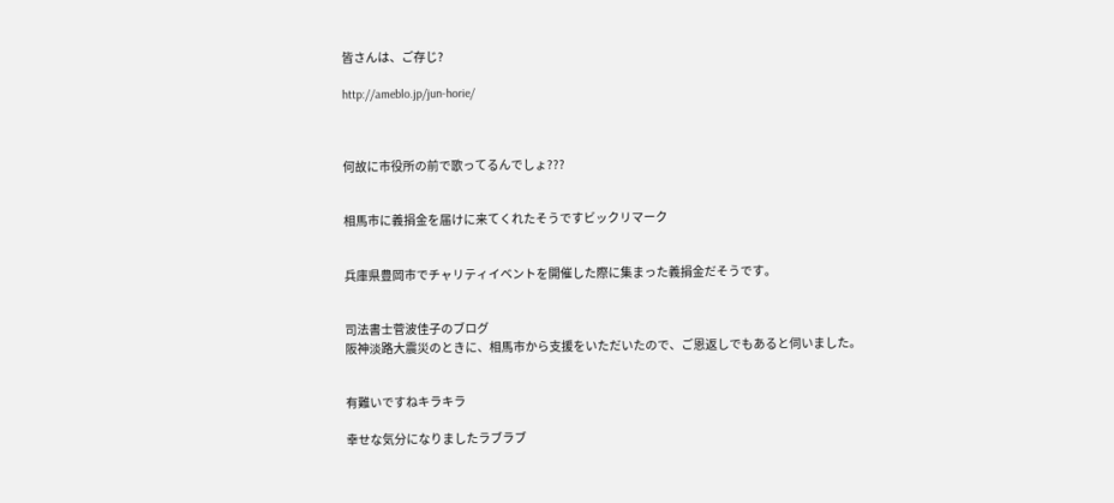皆さんは、ご存じ?

http://ameblo.jp/jun-horie/



何故に市役所の前で歌ってるんでしょ???


相馬市に義捐金を届けに来てくれたそうですビックリマーク


兵庫県豊岡市でチャリティイベントを開催した際に集まった義捐金だそうです。


司法書士菅波佳子のブログ
阪神淡路大震災のときに、相馬市から支援をいただいたので、ご恩返しでもあると伺いました。


有難いですねキラキラ

幸せな気分になりましたラブラブ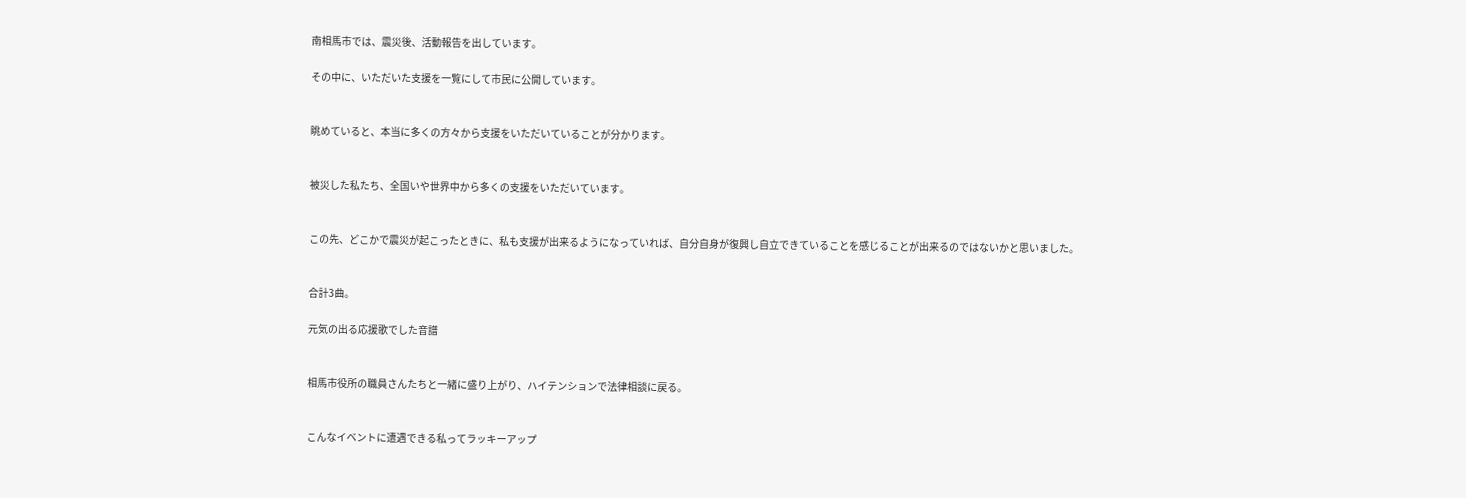南相馬市では、震災後、活動報告を出しています。

その中に、いただいた支援を一覧にして市民に公開しています。


眺めていると、本当に多くの方々から支援をいただいていることが分かります。


被災した私たち、全国いや世界中から多くの支援をいただいています。


この先、どこかで震災が起こったときに、私も支援が出来るようになっていれば、自分自身が復興し自立できていることを感じることが出来るのではないかと思いました。


合計3曲。

元気の出る応援歌でした音譜


相馬市役所の職員さんたちと一緒に盛り上がり、ハイテンションで法律相談に戻る。


こんなイベントに遭遇できる私ってラッキーアップ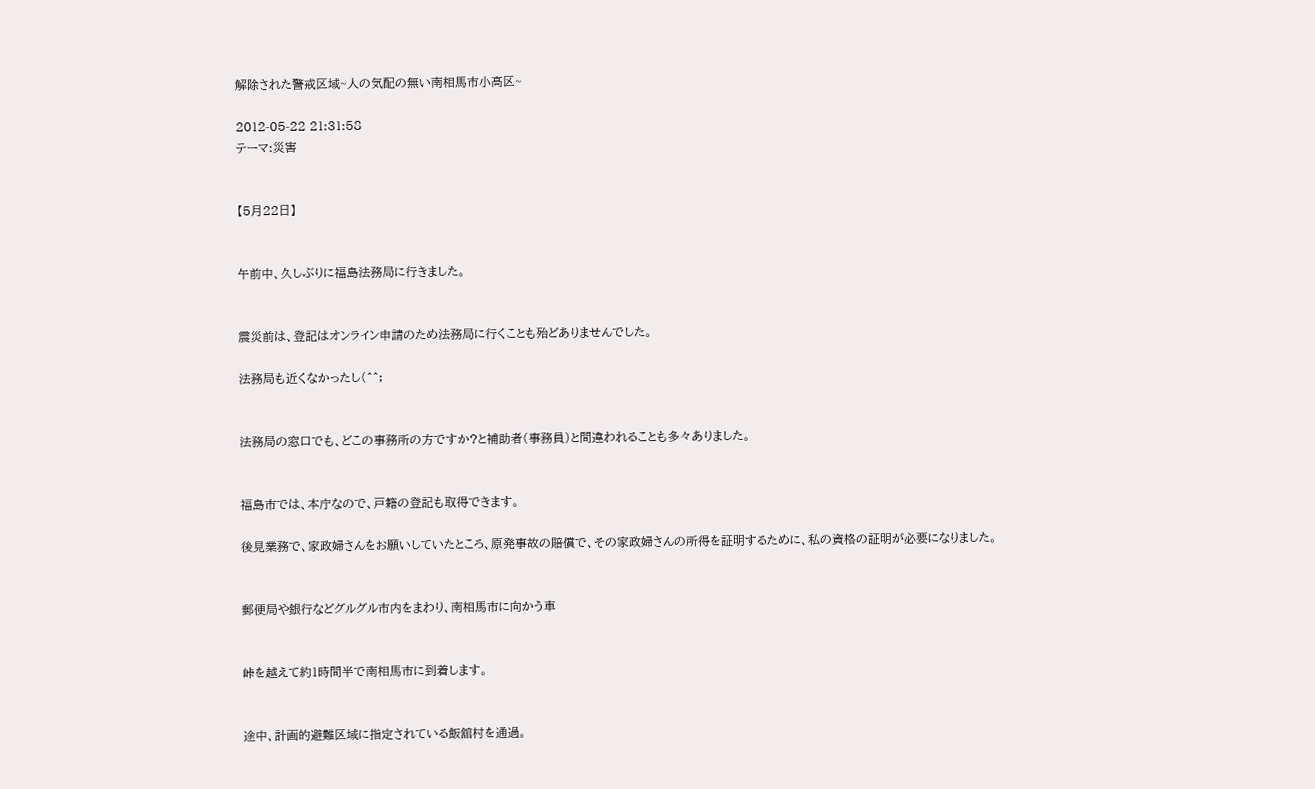解除された警戒区域~人の気配の無い南相馬市小高区~

2012-05-22 21:31:58
テーマ:災害


【5月22日】


午前中、久しぶりに福島法務局に行きました。


震災前は、登記はオンライン申請のため法務局に行くことも殆どありませんでした。

法務局も近くなかったし(^^;


法務局の窓口でも、どこの事務所の方ですか?と補助者(事務員)と間違われることも多々ありました。


福島市では、本庁なので、戸籍の登記も取得できます。

後見業務で、家政婦さんをお願いしていたところ、原発事故の賠償で、その家政婦さんの所得を証明するために、私の資格の証明が必要になりました。


郵便局や銀行などグルグル市内をまわり、南相馬市に向かう車


峠を越えて約1時間半で南相馬市に到着します。


途中、計画的避難区域に指定されている飯舘村を通過。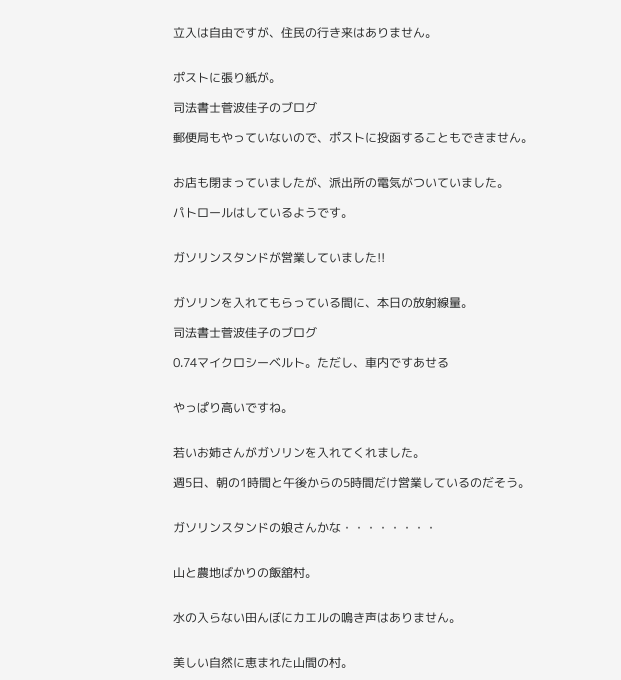立入は自由ですが、住民の行き来はありません。


ポストに張り紙が。

司法書士菅波佳子のブログ

郵便局もやっていないので、ポストに投函することもできません。


お店も閉まっていましたが、派出所の電気がついていました。

パトロールはしているようです。


ガソリンスタンドが営業していました!!


ガソリンを入れてもらっている間に、本日の放射線量。

司法書士菅波佳子のブログ

0.74マイクロシーベルト。ただし、車内ですあせる


やっぱり高いですね。


若いお姉さんがガソリンを入れてくれました。

週5日、朝の1時間と午後からの5時間だけ営業しているのだそう。


ガソリンスタンドの娘さんかな・・・・・・・・


山と農地ばかりの飯舘村。


水の入らない田んぼにカエルの鳴き声はありません。


美しい自然に恵まれた山間の村。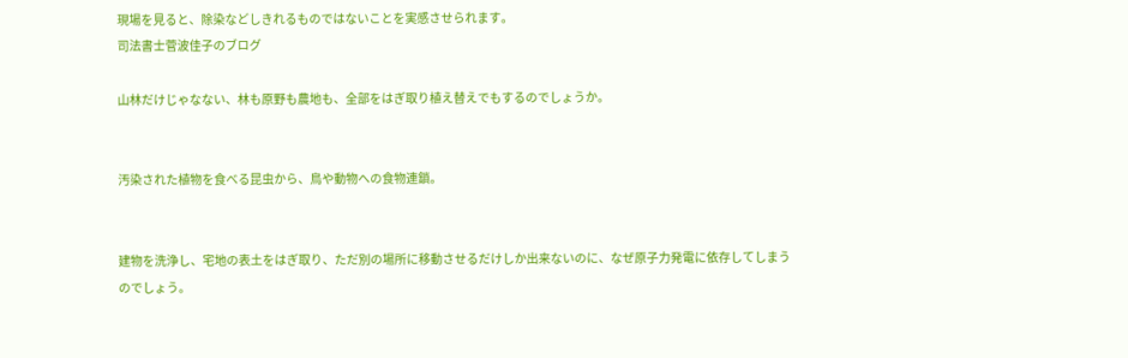現場を見ると、除染などしきれるものではないことを実感させられます。
司法書士菅波佳子のブログ

山林だけじゃなない、林も原野も農地も、全部をはぎ取り植え替えでもするのでしょうか。


汚染された植物を食べる昆虫から、鳥や動物への食物連鎖。


建物を洗浄し、宅地の表土をはぎ取り、ただ別の場所に移動させるだけしか出来ないのに、なぜ原子力発電に依存してしまうのでしょう。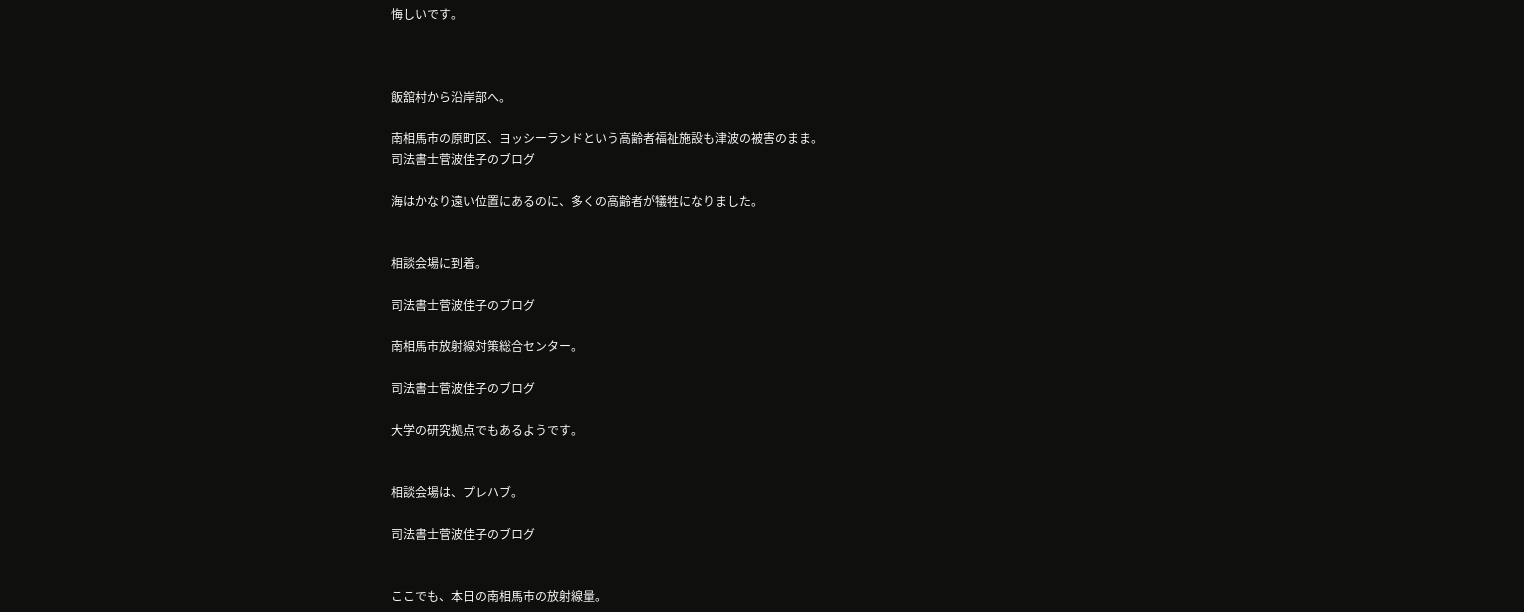悔しいです。



飯舘村から沿岸部へ。

南相馬市の原町区、ヨッシーランドという高齢者福祉施設も津波の被害のまま。
司法書士菅波佳子のブログ

海はかなり遠い位置にあるのに、多くの高齢者が犠牲になりました。


相談会場に到着。

司法書士菅波佳子のブログ

南相馬市放射線対策総合センター。

司法書士菅波佳子のブログ

大学の研究拠点でもあるようです。


相談会場は、プレハブ。

司法書士菅波佳子のブログ


ここでも、本日の南相馬市の放射線量。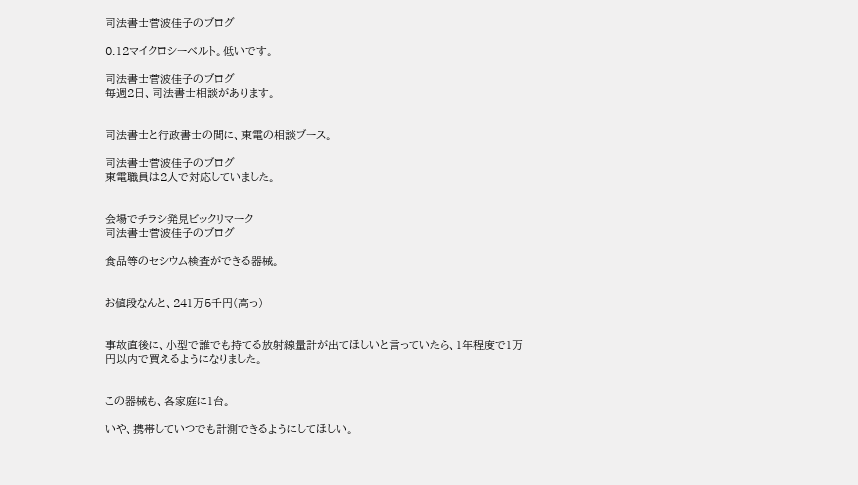司法書士菅波佳子のブログ

0.12マイクロシーベルト。低いです。

司法書士菅波佳子のブログ
毎週2日、司法書士相談があります。


司法書士と行政書士の間に、東電の相談ブース。

司法書士菅波佳子のブログ
東電職員は2人で対応していました。


会場でチラシ発見ビックリマーク
司法書士菅波佳子のブログ

食品等のセシウム検査ができる器械。


お値段なんと、241万5千円(高っ)


事故直後に、小型で誰でも持てる放射線量計が出てほしいと言っていたら、1年程度で1万円以内で買えるようになりました。


この器械も、各家庭に1台。

いや、携帯していつでも計測できるようにしてほしい。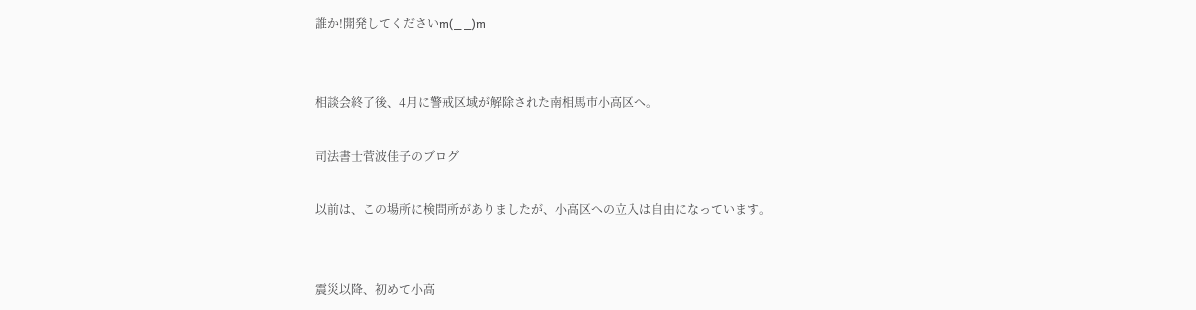誰か!開発してくださいm(_ _)m


相談会終了後、4月に警戒区域が解除された南相馬市小高区へ。

司法書士菅波佳子のブログ

以前は、この場所に検問所がありましたが、小高区への立入は自由になっています。


震災以降、初めて小高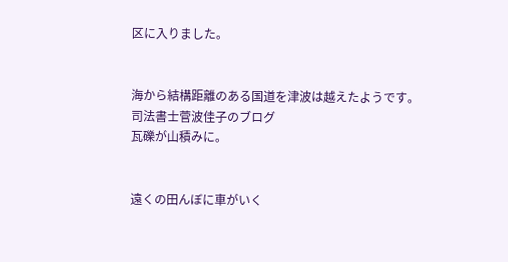区に入りました。


海から結構距離のある国道を津波は越えたようです。
司法書士菅波佳子のブログ
瓦礫が山積みに。


遠くの田んぼに車がいく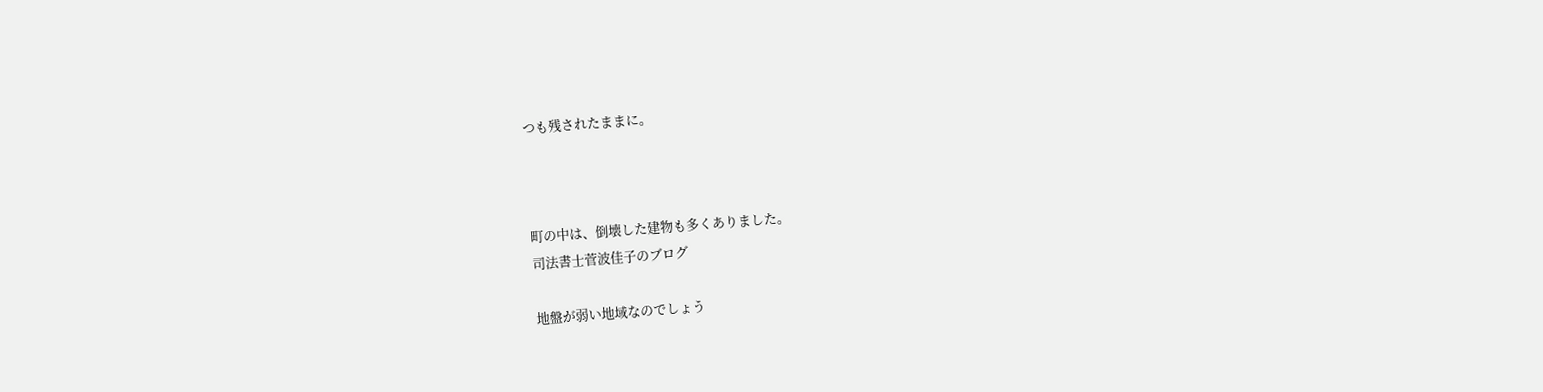つも残されたままに。



町の中は、倒壊した建物も多くありました。
司法書士菅波佳子のブログ

地盤が弱い地域なのでしょう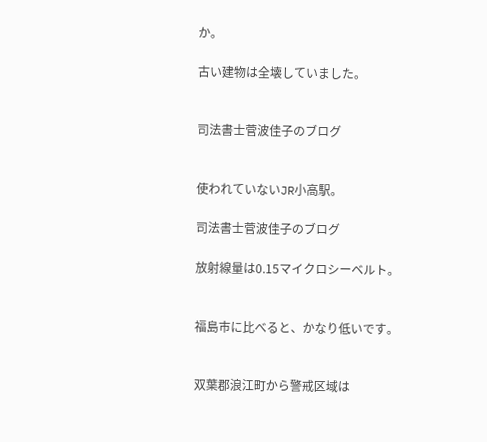か。

古い建物は全壊していました。


司法書士菅波佳子のブログ


使われていないJR小高駅。

司法書士菅波佳子のブログ

放射線量は0.15マイクロシーベルト。


福島市に比べると、かなり低いです。


双葉郡浪江町から警戒区域は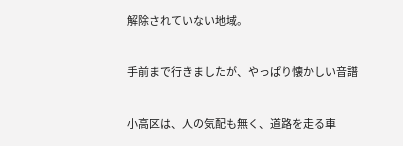解除されていない地域。


手前まで行きましたが、やっぱり懐かしい音譜


小高区は、人の気配も無く、道路を走る車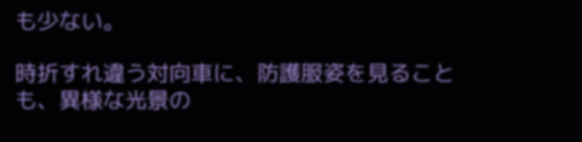も少ない。

時折すれ違う対向車に、防護服姿を見ることも、異様な光景の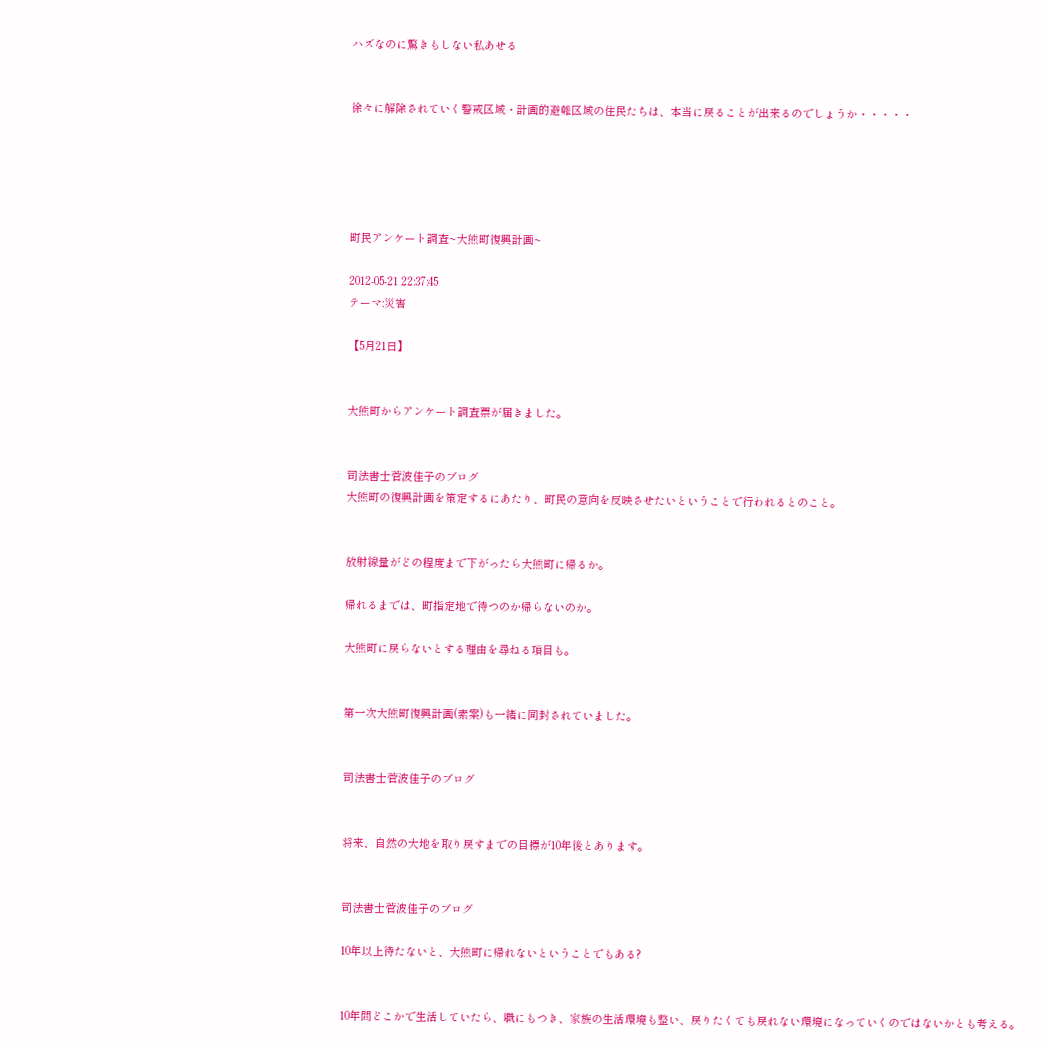ハズなのに驚きもしない私あせる


徐々に解除されていく警戒区域・計画的避難区域の住民たちは、本当に戻ることが出来るのでしょうか・・・・・





町民アンケート調査~大熊町復興計画~

2012-05-21 22:37:45
テーマ:災害

【5月21日】


大熊町からアンケート調査票が届きました。


司法書士菅波佳子のブログ
大熊町の復興計画を策定するにあたり、町民の意向を反映させたいということで行われるとのこと。


放射線量がどの程度まで下がったら大熊町に帰るか。

帰れるまでは、町指定地で待つのか帰らないのか。

大熊町に戻らないとする理由を尋ねる項目も。


第一次大熊町復興計画(素案)も一緒に同封されていました。


司法書士菅波佳子のブログ


将来、自然の大地を取り戻すまでの目標が10年後とあります。


司法書士菅波佳子のブログ

10年以上待たないと、大熊町に帰れないということでもある?


10年間どこかで生活していたら、職にもつき、家族の生活環境も整い、戻りたくても戻れない環境になっていくのではないかとも考える。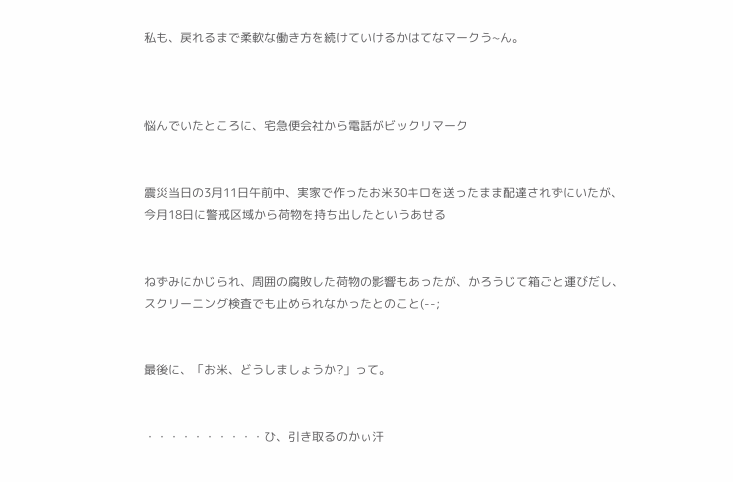私も、戻れるまで柔軟な働き方を続けていけるかはてなマークう~ん。



悩んでいたところに、宅急便会社から電話がビックリマーク


震災当日の3月11日午前中、実家で作ったお米30キロを送ったまま配達されずにいたが、今月18日に警戒区域から荷物を持ち出したというあせる


ねずみにかじられ、周囲の腐敗した荷物の影響もあったが、かろうじて箱ごと運びだし、スクリーニング検査でも止められなかったとのこと(--;


最後に、「お米、どうしましょうか?」って。


・・・・・・・・・・ひ、引き取るのかぃ汗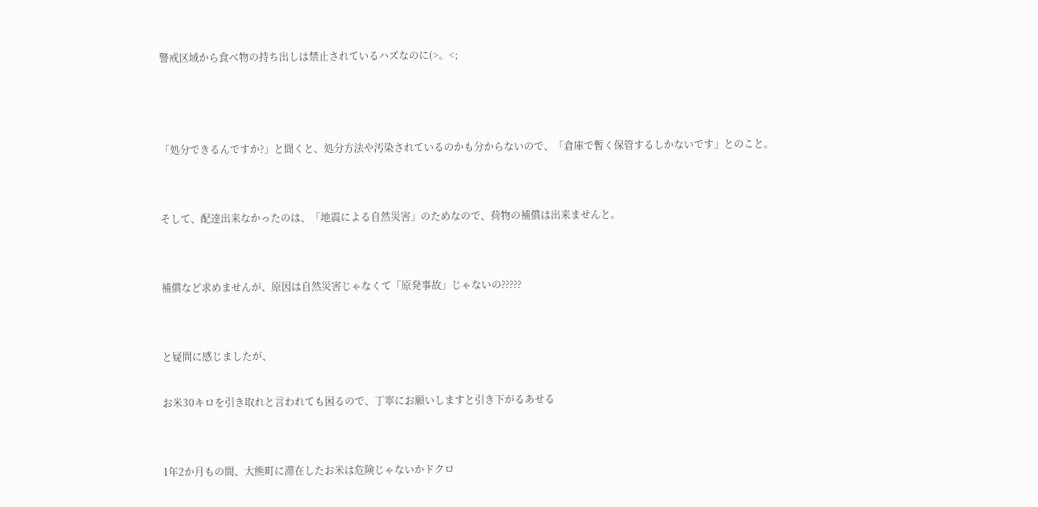警戒区域から食べ物の持ち出しは禁止されているハズなのに(>。<;



「処分できるんですか?」と聞くと、処分方法や汚染されているのかも分からないので、「倉庫で暫く保管するしかないです」とのこと。


そして、配達出来なかったのは、「地震による自然災害」のためなので、荷物の補償は出来ませんと。


補償など求めませんが、原因は自然災害じゃなくて「原発事故」じゃないの?????


と疑問に感じましたが、

お米30キロを引き取れと言われても困るので、丁寧にお願いしますと引き下がるあせる


1年2か月もの間、大熊町に滞在したお米は危険じゃないかドクロ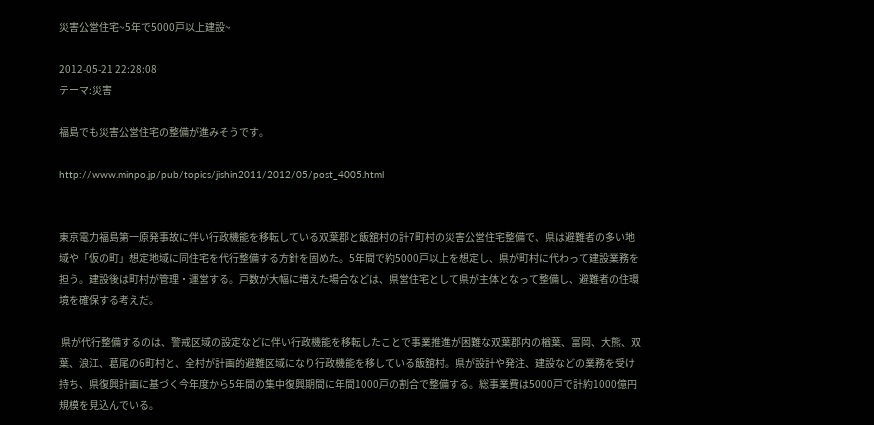災害公営住宅~5年で5000戸以上建設~

2012-05-21 22:28:08
テーマ:災害

福島でも災害公営住宅の整備が進みそうです。

http://www.minpo.jp/pub/topics/jishin2011/2012/05/post_4005.html


東京電力福島第一原発事故に伴い行政機能を移転している双葉郡と飯舘村の計7町村の災害公営住宅整備で、県は避難者の多い地域や「仮の町」想定地域に同住宅を代行整備する方針を固めた。5年間で約5000戸以上を想定し、県が町村に代わって建設業務を担う。建設後は町村が管理・運営する。戸数が大幅に増えた場合などは、県営住宅として県が主体となって整備し、避難者の住環境を確保する考えだ。

 県が代行整備するのは、警戒区域の設定などに伴い行政機能を移転したことで事業推進が困難な双葉郡内の楢葉、富岡、大熊、双葉、浪江、葛尾の6町村と、全村が計画的避難区域になり行政機能を移している飯舘村。県が設計や発注、建設などの業務を受け持ち、県復興計画に基づく今年度から5年間の集中復興期間に年間1000戸の割合で整備する。総事業費は5000戸で計約1000億円規模を見込んでいる。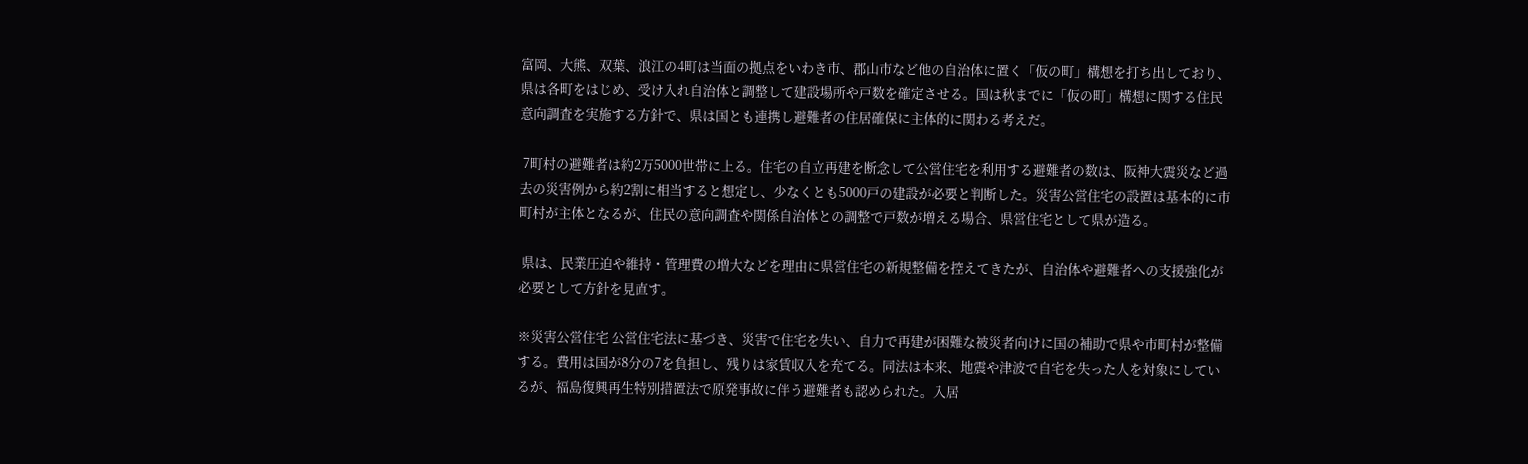富岡、大熊、双葉、浪江の4町は当面の拠点をいわき市、郡山市など他の自治体に置く「仮の町」構想を打ち出しており、県は各町をはじめ、受け入れ自治体と調整して建設場所や戸数を確定させる。国は秋までに「仮の町」構想に関する住民意向調査を実施する方針で、県は国とも連携し避難者の住居確保に主体的に関わる考えだ。

 7町村の避難者は約2万5000世帯に上る。住宅の自立再建を断念して公営住宅を利用する避難者の数は、阪神大震災など過去の災害例から約2割に相当すると想定し、少なくとも5000戸の建設が必要と判断した。災害公営住宅の設置は基本的に市町村が主体となるが、住民の意向調査や関係自治体との調整で戸数が増える場合、県営住宅として県が造る。

 県は、民業圧迫や維持・管理費の増大などを理由に県営住宅の新規整備を控えてきたが、自治体や避難者への支援強化が必要として方針を見直す。

※災害公営住宅 公営住宅法に基づき、災害で住宅を失い、自力で再建が困難な被災者向けに国の補助で県や市町村が整備する。費用は国が8分の7を負担し、残りは家賃収入を充てる。同法は本来、地震や津波で自宅を失った人を対象にしているが、福島復興再生特別措置法で原発事故に伴う避難者も認められた。入居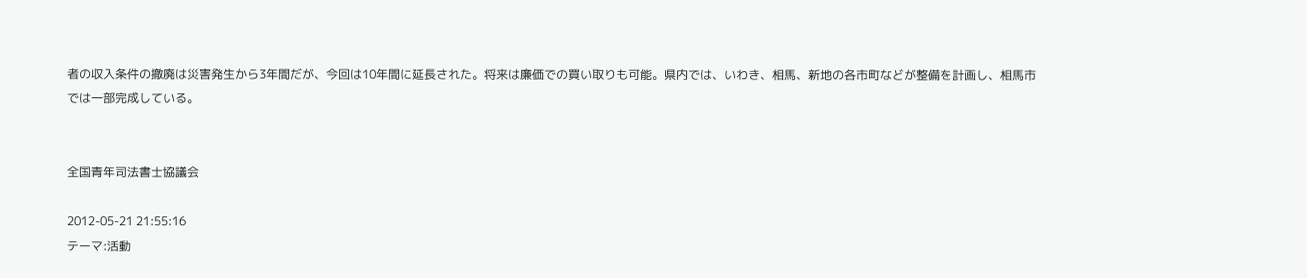者の収入条件の撤廃は災害発生から3年間だが、今回は10年間に延長された。将来は廉価での買い取りも可能。県内では、いわき、相馬、新地の各市町などが整備を計画し、相馬市では一部完成している。


全国青年司法書士協議会

2012-05-21 21:55:16
テーマ:活動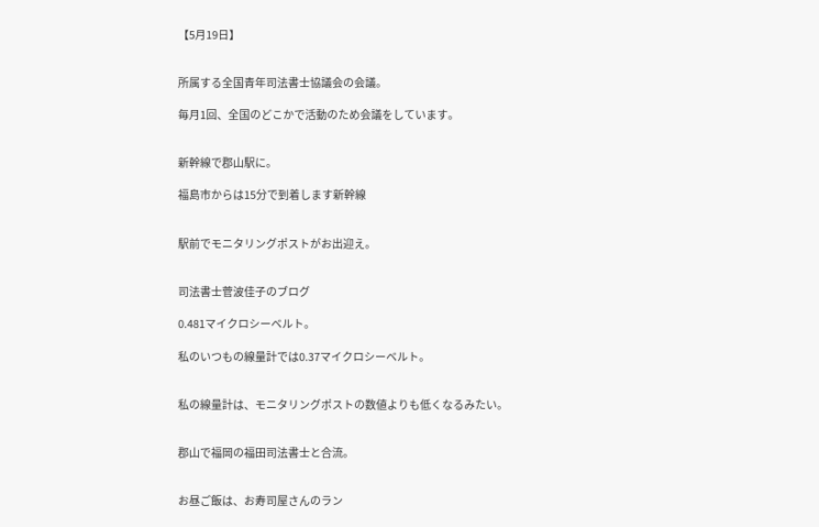【5月19日】


所属する全国青年司法書士協議会の会議。

毎月1回、全国のどこかで活動のため会議をしています。


新幹線で郡山駅に。

福島市からは15分で到着します新幹線


駅前でモニタリングポストがお出迎え。


司法書士菅波佳子のブログ

0.481マイクロシーベルト。

私のいつもの線量計では0.37マイクロシーベルト。


私の線量計は、モニタリングポストの数値よりも低くなるみたい。


郡山で福岡の福田司法書士と合流。


お昼ご飯は、お寿司屋さんのラン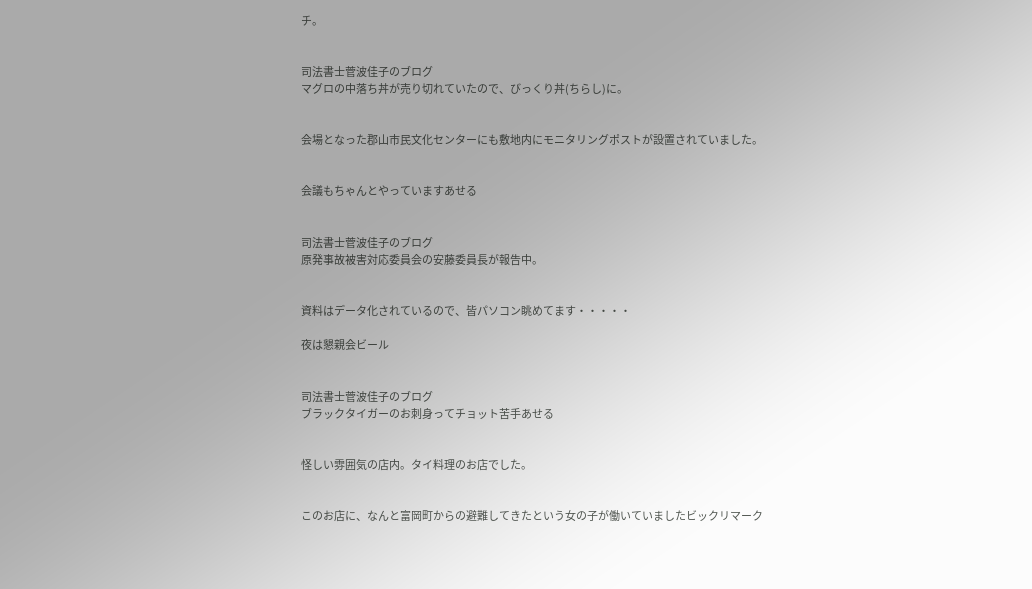チ。


司法書士菅波佳子のブログ
マグロの中落ち丼が売り切れていたので、びっくり丼(ちらし)に。


会場となった郡山市民文化センターにも敷地内にモニタリングポストが設置されていました。


会議もちゃんとやっていますあせる


司法書士菅波佳子のブログ
原発事故被害対応委員会の安藤委員長が報告中。


資料はデータ化されているので、皆パソコン眺めてます・・・・・

夜は懇親会ビール


司法書士菅波佳子のブログ
ブラックタイガーのお刺身ってチョット苦手あせる


怪しい雰囲気の店内。タイ料理のお店でした。


このお店に、なんと富岡町からの避難してきたという女の子が働いていましたビックリマーク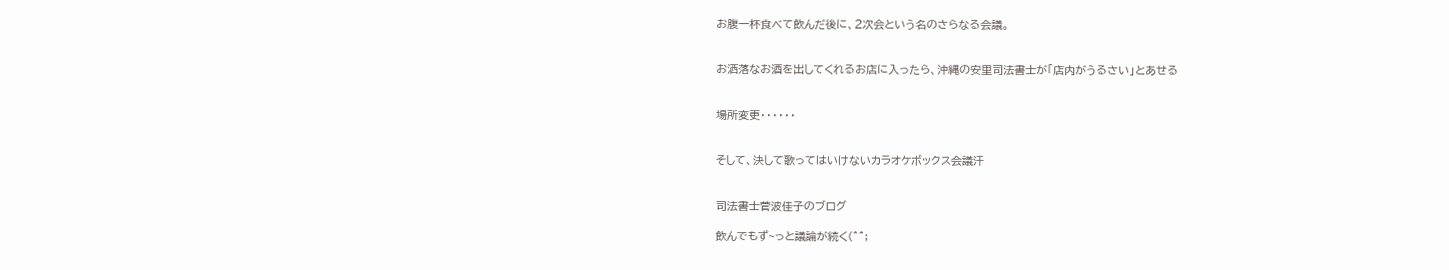お腹一杯食べて飲んだ後に、2次会という名のさらなる会議。


お洒落なお酒を出してくれるお店に入ったら、沖縄の安里司法書士が「店内がうるさい」とあせる


場所変更・・・・・・


そして、決して歌ってはいけないカラオケボックス会議汗


司法書士菅波佳子のブログ

飲んでもず~っと議論が続く(^^;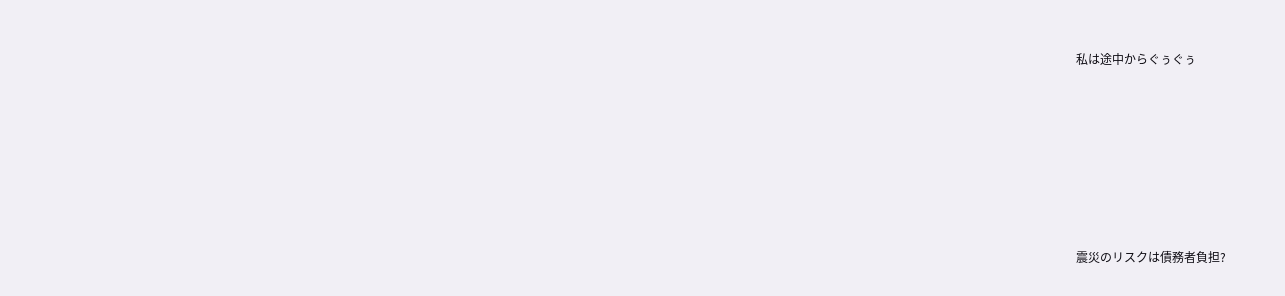私は途中からぐぅぐぅ








震災のリスクは債務者負担?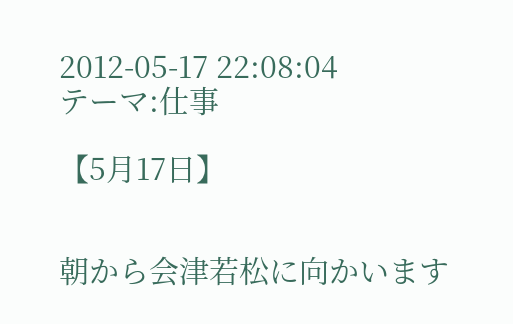2012-05-17 22:08:04
テーマ:仕事

【5月17日】


朝から会津若松に向かいます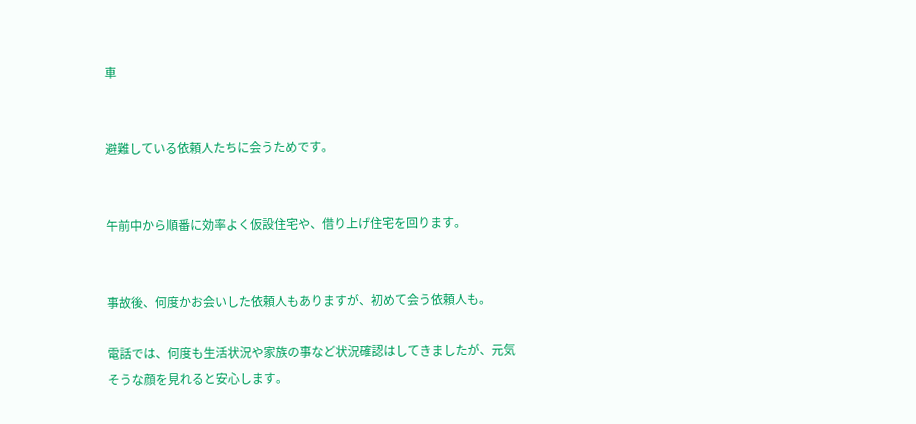車


避難している依頼人たちに会うためです。


午前中から順番に効率よく仮設住宅や、借り上げ住宅を回ります。


事故後、何度かお会いした依頼人もありますが、初めて会う依頼人も。

電話では、何度も生活状況や家族の事など状況確認はしてきましたが、元気そうな顔を見れると安心します。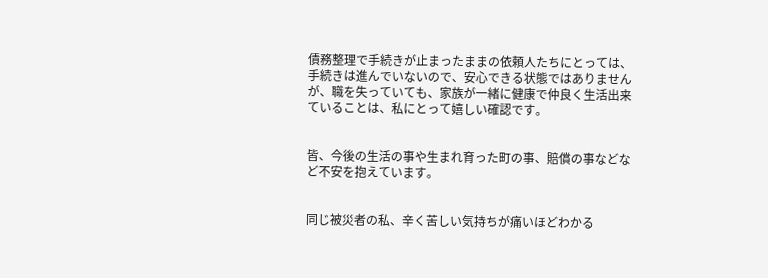債務整理で手続きが止まったままの依頼人たちにとっては、手続きは進んでいないので、安心できる状態ではありませんが、職を失っていても、家族が一緒に健康で仲良く生活出来ていることは、私にとって嬉しい確認です。


皆、今後の生活の事や生まれ育った町の事、賠償の事などなど不安を抱えています。


同じ被災者の私、辛く苦しい気持ちが痛いほどわかる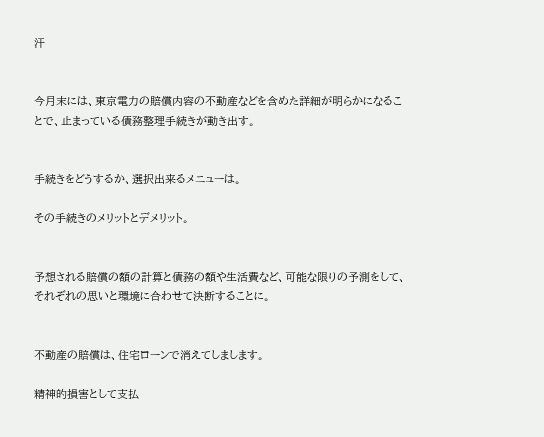汗


今月末には、東京電力の賠償内容の不動産などを含めた詳細が明らかになることで、止まっている債務整理手続きが動き出す。


手続きをどうするか、選択出来るメニューは。

その手続きのメリットとデメリット。


予想される賠償の額の計算と債務の額や生活費など、可能な限りの予測をして、それぞれの思いと環境に合わせて決断することに。


不動産の賠償は、住宅ローンで消えてしまします。

精神的損害として支払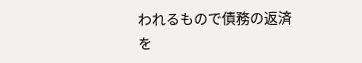われるもので債務の返済を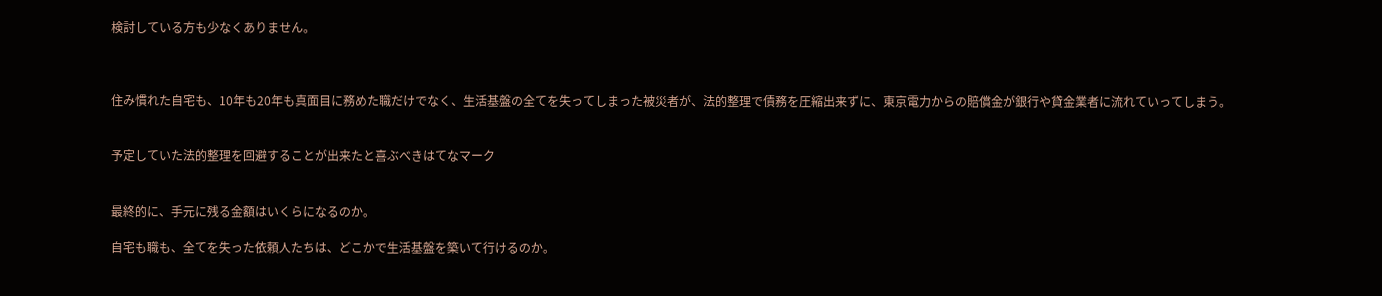検討している方も少なくありません。



住み慣れた自宅も、10年も20年も真面目に務めた職だけでなく、生活基盤の全てを失ってしまった被災者が、法的整理で債務を圧縮出来ずに、東京電力からの賠償金が銀行や貸金業者に流れていってしまう。


予定していた法的整理を回避することが出来たと喜ぶべきはてなマーク


最終的に、手元に残る金額はいくらになるのか。

自宅も職も、全てを失った依頼人たちは、どこかで生活基盤を築いて行けるのか。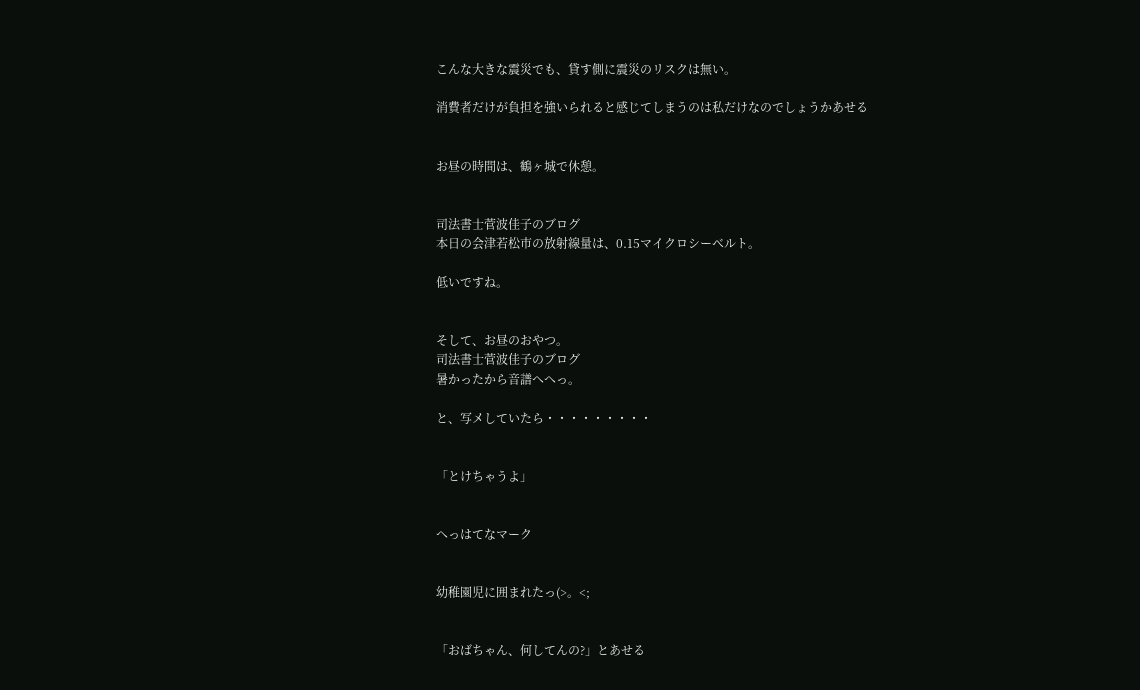こんな大きな震災でも、貸す側に震災のリスクは無い。

消費者だけが負担を強いられると感じてしまうのは私だけなのでしょうかあせる


お昼の時間は、鶴ヶ城で休憩。


司法書士菅波佳子のブログ
本日の会津若松市の放射線量は、0.15マイクロシーベルト。

低いですね。


そして、お昼のおやつ。
司法書士菅波佳子のブログ
暑かったから音譜へへっ。

と、写メしていたら・・・・・・・・・


「とけちゃうよ」


へっはてなマーク


幼稚園児に囲まれたっ(>。<;


「おばちゃん、何してんの?」とあせる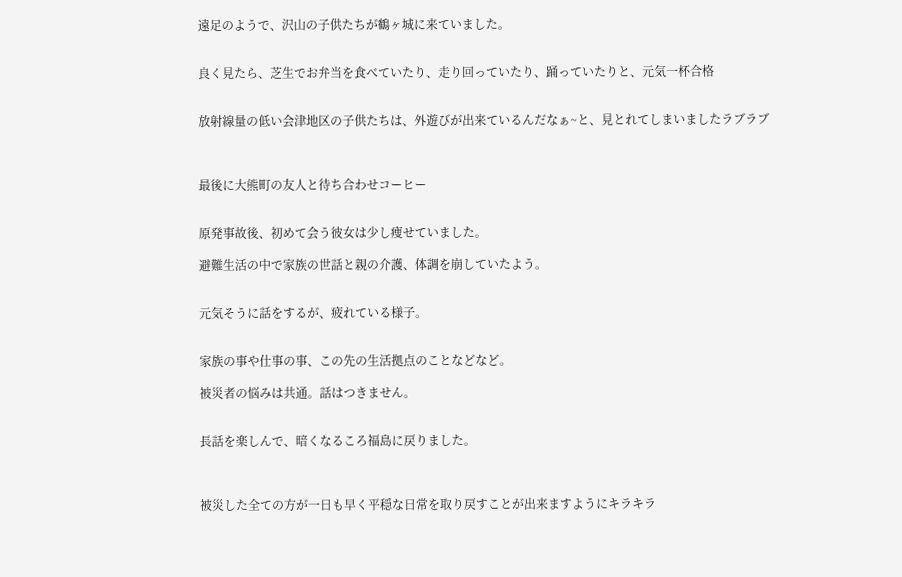遠足のようで、沢山の子供たちが鶴ヶ城に来ていました。


良く見たら、芝生でお弁当を食べていたり、走り回っていたり、踊っていたりと、元気一杯合格


放射線量の低い会津地区の子供たちは、外遊びが出来ているんだなぁ~と、見とれてしまいましたラブラブ



最後に大熊町の友人と待ち合わせコーヒー


原発事故後、初めて会う彼女は少し痩せていました。

避難生活の中で家族の世話と親の介護、体調を崩していたよう。


元気そうに話をするが、疲れている様子。


家族の事や仕事の事、この先の生活拠点のことなどなど。

被災者の悩みは共通。話はつきません。


長話を楽しんで、暗くなるころ福島に戻りました。



被災した全ての方が一日も早く平穏な日常を取り戻すことが出来ますようにキラキラ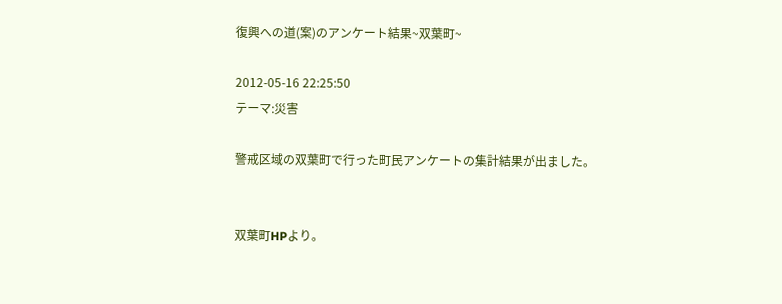復興への道(案)のアンケート結果~双葉町~

2012-05-16 22:25:50
テーマ:災害

警戒区域の双葉町で行った町民アンケートの集計結果が出ました。


双葉町HPより。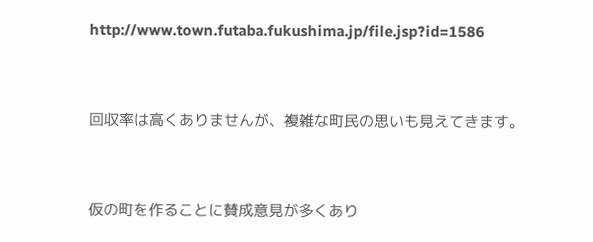http://www.town.futaba.fukushima.jp/file.jsp?id=1586


回収率は高くありませんが、複雑な町民の思いも見えてきます。


仮の町を作ることに賛成意見が多くあり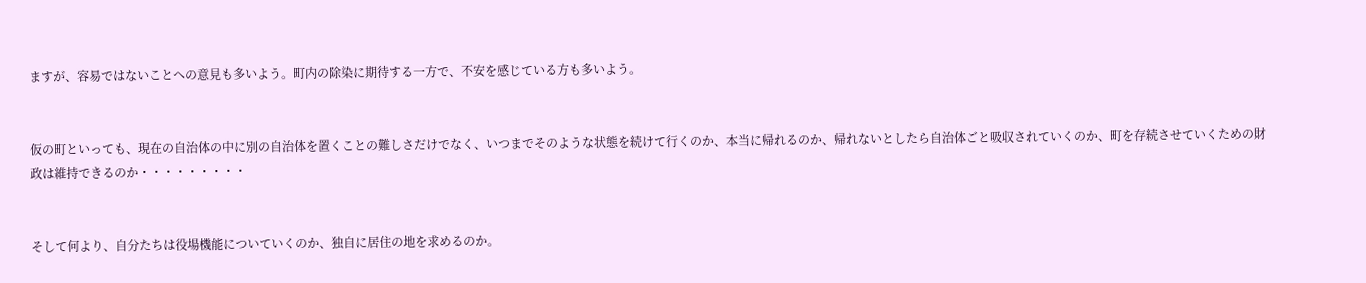ますが、容易ではないことへの意見も多いよう。町内の除染に期待する一方で、不安を感じている方も多いよう。


仮の町といっても、現在の自治体の中に別の自治体を置くことの難しさだけでなく、いつまでそのような状態を続けて行くのか、本当に帰れるのか、帰れないとしたら自治体ごと吸収されていくのか、町を存続させていくための財政は維持できるのか・・・・・・・・・


そして何より、自分たちは役場機能についていくのか、独自に居住の地を求めるのか。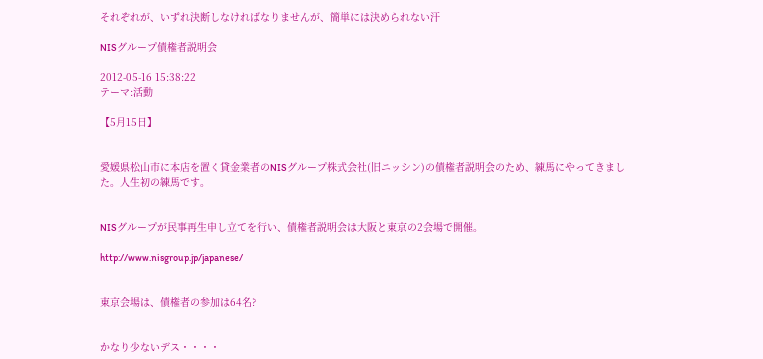それぞれが、いずれ決断しなければなりませんが、簡単には決められない汗

NISグループ債権者説明会

2012-05-16 15:38:22
テーマ:活動

【5月15日】


愛媛県松山市に本店を置く貸金業者のNISグループ株式会社(旧ニッシン)の債権者説明会のため、練馬にやってきました。人生初の練馬です。


NISグループが民事再生申し立てを行い、債権者説明会は大阪と東京の2会場で開催。

http://www.nisgroup.jp/japanese/


東京会場は、債権者の参加は64名?


かなり少ないデス・・・・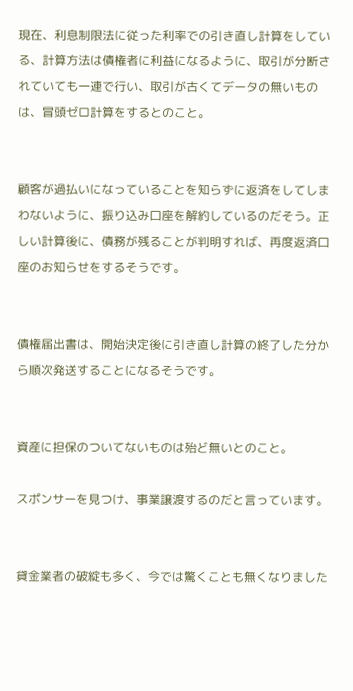現在、利息制限法に従った利率での引き直し計算をしている、計算方法は債権者に利益になるように、取引が分断されていても一連で行い、取引が古くてデータの無いものは、冒頭ゼロ計算をするとのこと。


顧客が過払いになっていることを知らずに返済をしてしまわないように、振り込み口座を解約しているのだそう。正しい計算後に、債務が残ることが判明すれば、再度返済口座のお知らせをするそうです。


債権届出書は、開始決定後に引き直し計算の終了した分から順次発送することになるそうです。


資産に担保のついてないものは殆ど無いとのこと。

スポンサーを見つけ、事業譲渡するのだと言っています。


貸金業者の破綻も多く、今では驚くことも無くなりました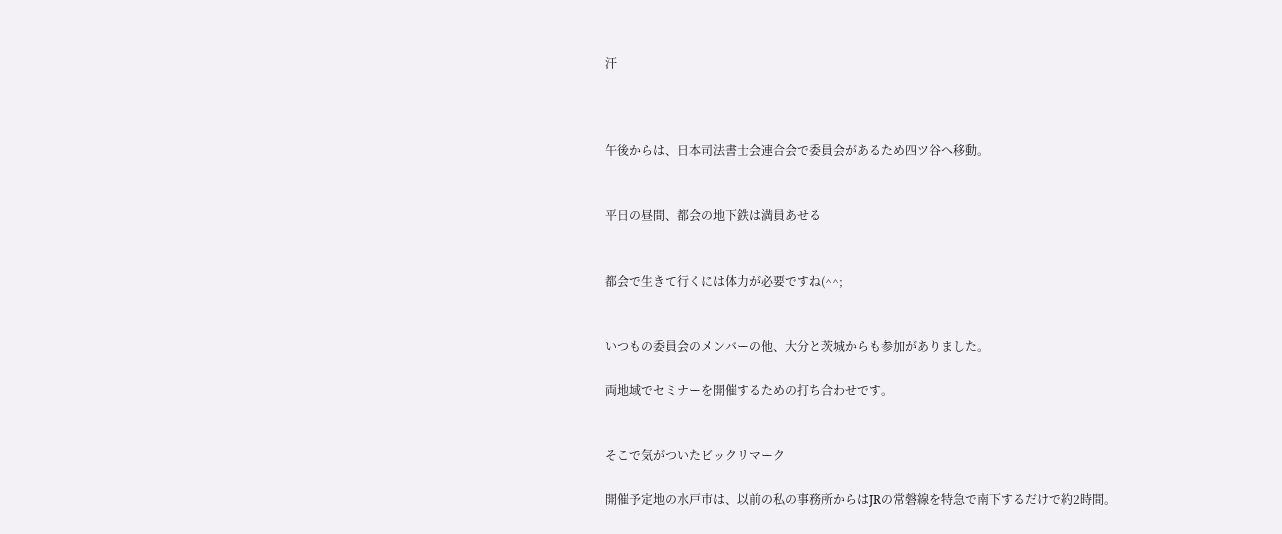汗



午後からは、日本司法書士会連合会で委員会があるため四ツ谷へ移動。


平日の昼間、都会の地下鉄は満員あせる


都会で生きて行くには体力が必要ですね(^^;


いつもの委員会のメンバーの他、大分と茨城からも参加がありました。

両地域でセミナーを開催するための打ち合わせです。


そこで気がついたビックリマーク

開催予定地の水戸市は、以前の私の事務所からはJRの常磐線を特急で南下するだけで約2時間。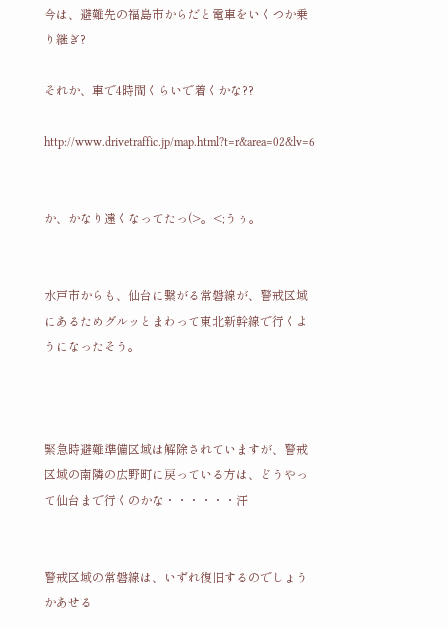今は、避難先の福島市からだと電車をいくつか乗り継ぎ?

それか、車で4時間くらいで着くかな??

http://www.drivetraffic.jp/map.html?t=r&area=02&lv=6


か、かなり遠くなってたっ(>。<;うぅ。


水戸市からも、仙台に繋がる常磐線が、警戒区域にあるためグルッとまわって東北新幹線で行くようになったそう。



緊急時避難準備区域は解除されていますが、警戒区域の南隣の広野町に戻っている方は、どうやって仙台まで行くのかな・・・・・・汗


警戒区域の常磐線は、いずれ復旧するのでしょうかあせる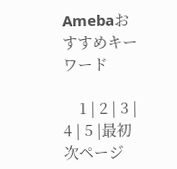Amebaおすすめキーワード

    1 | 2 | 3 | 4 | 5 |最初 次ページ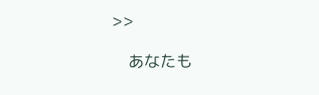>>

    あなたも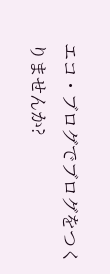エコ・ブログでブログをつくりませんか?